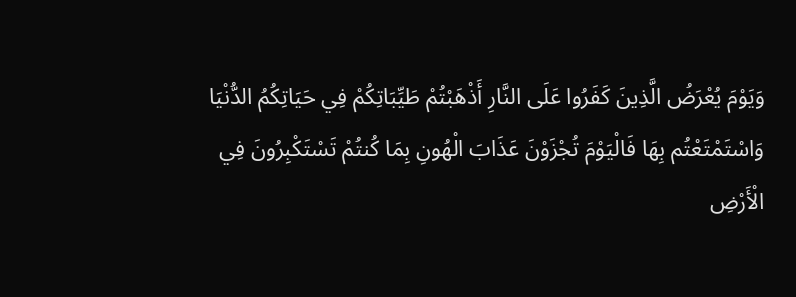وَيَوْمَ يُعْرَضُ الَّذِينَ كَفَرُوا عَلَى النَّارِ أَذْهَبْتُمْ طَيِّبَاتِكُمْ فِي حَيَاتِكُمُ الدُّنْيَا وَاسْتَمْتَعْتُم بِهَا فَالْيَوْمَ تُجْزَوْنَ عَذَابَ الْهُونِ بِمَا كُنتُمْ تَسْتَكْبِرُونَ فِي الْأَرْضِ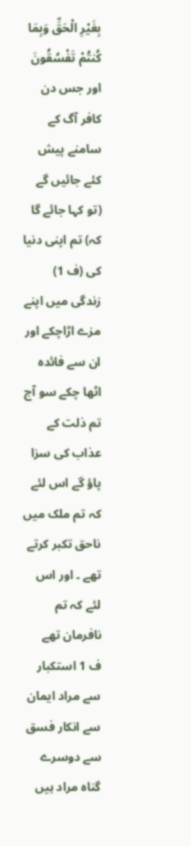بِغَيْرِ الْحَقِّ وَبِمَا كُنتُمْ تَفْسُقُونَ
اور جس دن کافر آگ کے سامنے پیش کئے جائیں گے (تو کہا جائے گا کہ) تم اپنی دنیا کی (ف 1) زندگی میں اپنے مزے اڑاچکے اور ان سے فائدہ اٹھا چکے سو آج تم ذلت کے عذاب کی سزا پاؤ گے اس لئے کہ تم ملک میں ناحق تکبر کرتے تھے ۔ اور اس لئے کہ تم نافرمان تھے
ف 1 استکبار سے مراد ایمان سے انکار فسق سے دوسرے گناہ مراد ہیں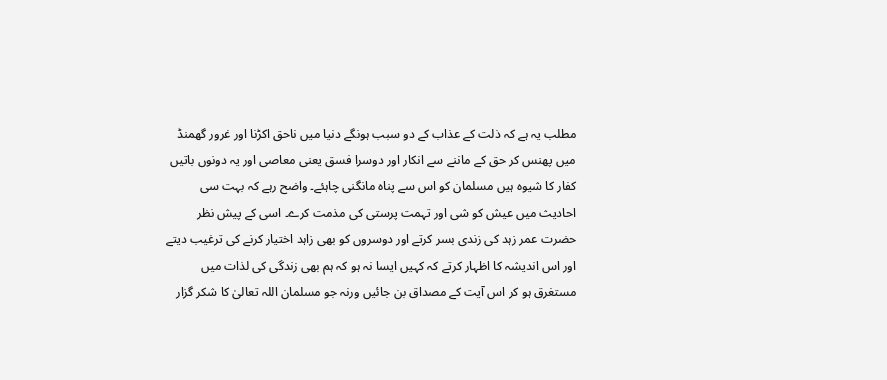مطلب یہ ہے کہ ذلت کے عذاب کے دو سبب ہونگے دنیا میں ناحق اکڑنا اور غرور گھمنڈ میں پھنس کر حق کے ماننے سے انکار اور دوسرا فسق یعنی معاصی اور یہ دونوں باتیں کفار کا شیوہ ہیں مسلمان کو اس سے پناہ مانگنی چاہئے۔ واضح رہے کہ بہت سی احادیث میں عیش کو شی اور تہمت پرستی کی مذمت کرے۔ اسی کے پیش نظر حضرت عمر زہد کی زندی بسر کرتے اور دوسروں کو بھی زاہد اختیار کرنے کی ترغیب دیتے اور اس اندیشہ کا اظہار کرتے کہ کہیں ایسا نہ ہو کہ ہم بھی زندگی کی لذات میں مستغرق ہو کر اس آیت کے مصداق بن جائیں ورنہ جو مسلمان اللہ تعالیٰ کا شکر گزار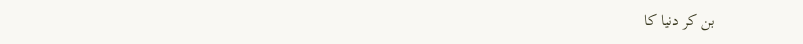بن کر دنیا کا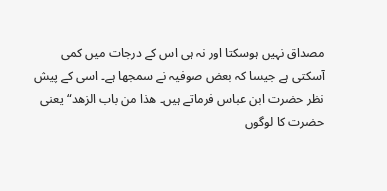مصداق نہیں ہوسکتا اور نہ ہی اس کے درجات میں کمی آسکتی ہے جیسا کہ بعض صوفیہ نے سمجھا ہے۔ اسی کے پیش نظر حضرت ابن عباس فرماتے ہیں۔ ھذا من باب الزھد“ یعنی حضرت کا لوگوں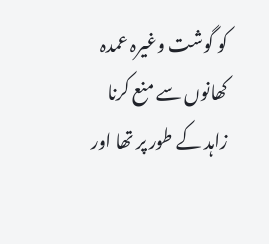کو گوشت وغیرہ عمدہ کھانوں سے منع کرنا زاہد کے طور پر تھا اور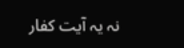نہ یہ آیت کفار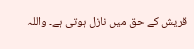قریش کے حق میں نازل ہوتی ہے۔ واللہ